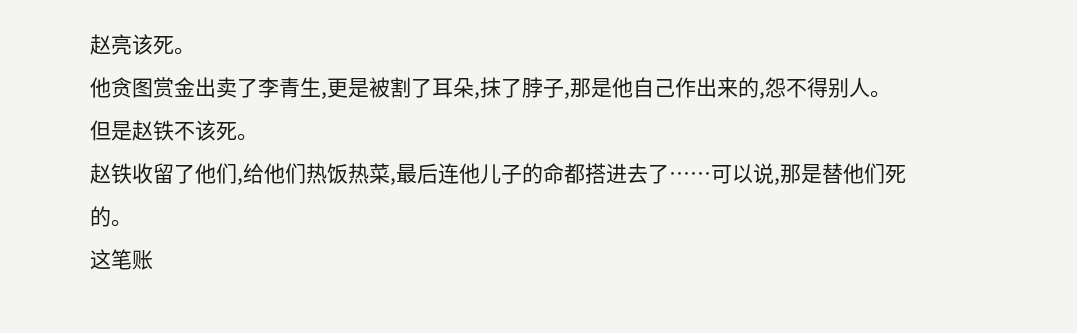赵亮该死。
他贪图赏金出卖了李青生,更是被割了耳朵,抹了脖子,那是他自己作出来的,怨不得别人。
但是赵铁不该死。
赵铁收留了他们,给他们热饭热菜,最后连他儿子的命都搭进去了……可以说,那是替他们死的。
这笔账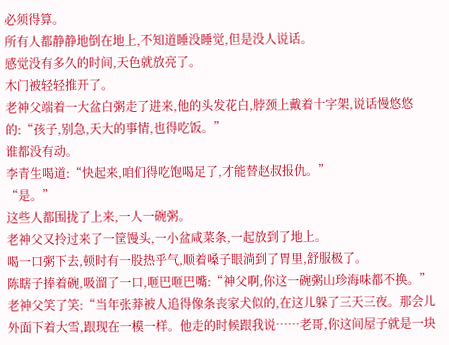必须得算。
所有人都静静地倒在地上,不知道睡没睡觉,但是没人说话。
感觉没有多久的时间,天色就放亮了。
木门被轻轻推开了。
老神父端着一大盆白粥走了进来,他的头发花白,脖颈上戴着十字架,说话慢悠悠的:“孩子,别急,天大的事情,也得吃饭。”
谁都没有动。
李青生喝道:“快起来,咱们得吃饱喝足了,才能替赵叔报仇。”
“是。”
这些人都围拢了上来,一人一碗粥。
老神父又拎过来了一筐馒头,一小盆咸菜条,一起放到了地上。
喝一口粥下去,顿时有一股热乎气,顺着嗓子眼淌到了胃里,舒服极了。
陈瞎子捧着碗,吸溜了一口,咂巴咂巴嘴:“神父啊,你这一碗粥山珍海味都不换。”
老神父笑了笑:“当年张莽被人追得像条丧家犬似的,在这儿躲了三天三夜。那会儿外面下着大雪,跟现在一模一样。他走的时候跟我说……老哥,你这间屋子就是一块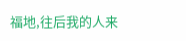福地,往后我的人来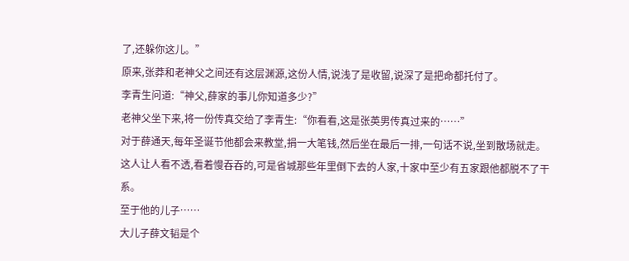了,还躲你这儿。”
原来,张莽和老神父之间还有这层渊源,这份人情,说浅了是收留,说深了是把命都托付了。
李青生问道:“神父,薛家的事儿你知道多少?”
老神父坐下来,将一份传真交给了李青生:“你看看,这是张英男传真过来的……”
对于薛通天,每年圣诞节他都会来教堂,捐一大笔钱,然后坐在最后一排,一句话不说,坐到散场就走。这人让人看不透,看着慢吞吞的,可是省城那些年里倒下去的人家,十家中至少有五家跟他都脱不了干系。
至于他的儿子……
大儿子薛文韬是个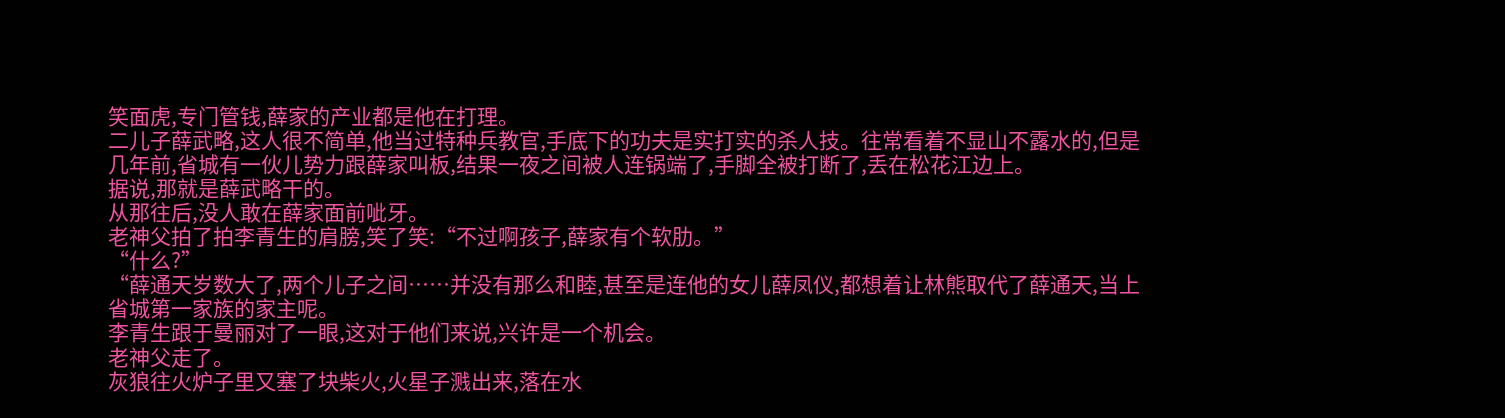笑面虎,专门管钱,薛家的产业都是他在打理。
二儿子薛武略,这人很不简单,他当过特种兵教官,手底下的功夫是实打实的杀人技。往常看着不显山不露水的,但是几年前,省城有一伙儿势力跟薛家叫板,结果一夜之间被人连锅端了,手脚全被打断了,丢在松花江边上。
据说,那就是薛武略干的。
从那往后,没人敢在薛家面前呲牙。
老神父拍了拍李青生的肩膀,笑了笑:“不过啊孩子,薛家有个软肋。”
“什么?”
“薛通天岁数大了,两个儿子之间……并没有那么和睦,甚至是连他的女儿薛凤仪,都想着让林熊取代了薛通天,当上省城第一家族的家主呢。
李青生跟于曼丽对了一眼,这对于他们来说,兴许是一个机会。
老神父走了。
灰狼往火炉子里又塞了块柴火,火星子溅出来,落在水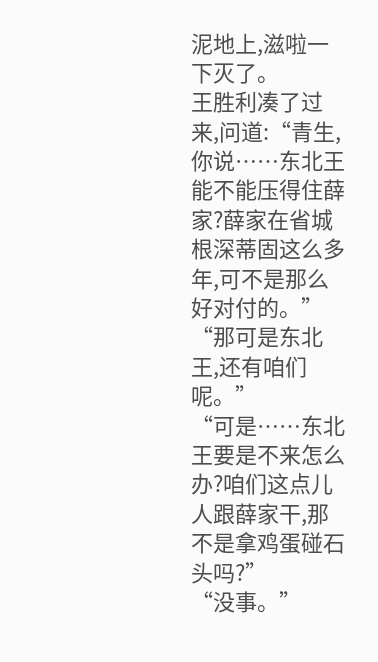泥地上,滋啦一下灭了。
王胜利凑了过来,问道:“青生,你说……东北王能不能压得住薛家?薛家在省城根深蒂固这么多年,可不是那么好对付的。”
“那可是东北王,还有咱们呢。”
“可是……东北王要是不来怎么办?咱们这点儿人跟薛家干,那不是拿鸡蛋碰石头吗?”
“没事。”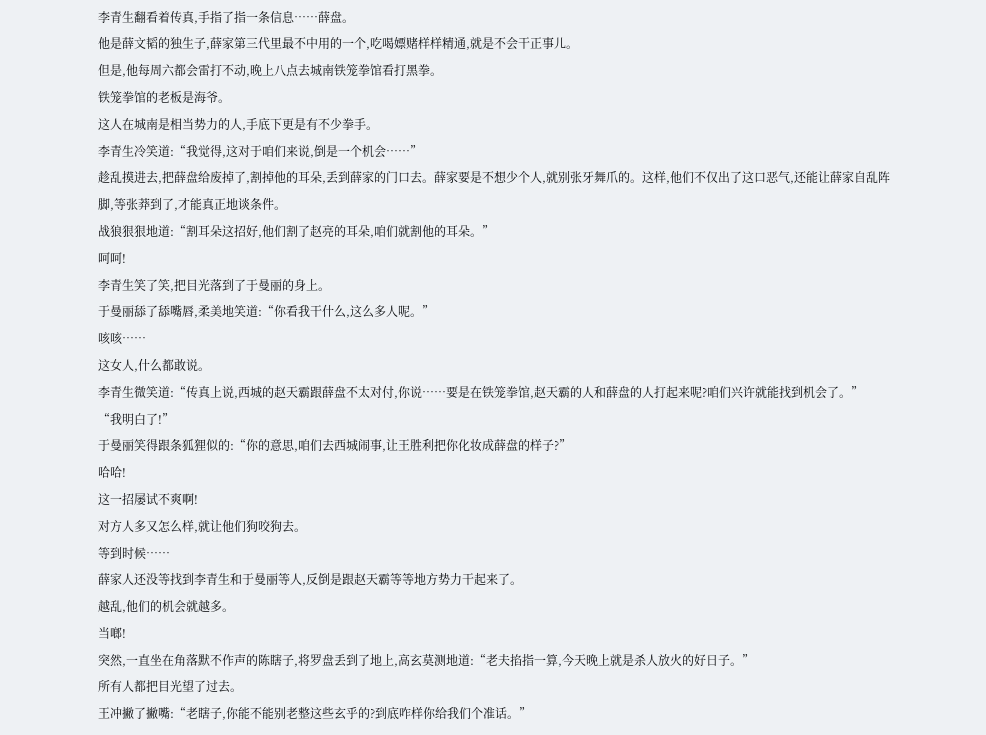李青生翻看着传真,手指了指一条信息……薛盘。
他是薛文韬的独生子,薛家第三代里最不中用的一个,吃喝嫖赌样样精通,就是不会干正事儿。
但是,他每周六都会雷打不动,晚上八点去城南铁笼拳馆看打黑拳。
铁笼拳馆的老板是海爷。
这人在城南是相当势力的人,手底下更是有不少拳手。
李青生冷笑道:“我觉得,这对于咱们来说,倒是一个机会……”
趁乱摸进去,把薛盘给废掉了,割掉他的耳朵,丢到薛家的门口去。薛家要是不想少个人,就别张牙舞爪的。这样,他们不仅出了这口恶气,还能让薛家自乱阵脚,等张莽到了,才能真正地谈条件。
战狼狠狠地道:“割耳朵这招好,他们割了赵亮的耳朵,咱们就割他的耳朵。”
呵呵!
李青生笑了笑,把目光落到了于曼丽的身上。
于曼丽舔了舔嘴唇,柔美地笑道:“你看我干什么,这么多人呢。”
咳咳……
这女人,什么都敢说。
李青生微笑道:“传真上说,西城的赵天霸跟薛盘不太对付,你说……要是在铁笼拳馆,赵天霸的人和薛盘的人打起来呢?咱们兴许就能找到机会了。”
“我明白了!”
于曼丽笑得跟条狐狸似的:“你的意思,咱们去西城闹事,让王胜利把你化妆成薛盘的样子?”
哈哈!
这一招屡试不爽啊!
对方人多又怎么样,就让他们狗咬狗去。
等到时候……
薛家人还没等找到李青生和于曼丽等人,反倒是跟赵天霸等等地方势力干起来了。
越乱,他们的机会就越多。
当啷!
突然,一直坐在角落默不作声的陈瞎子,将罗盘丢到了地上,高玄莫测地道:“老夫掐指一算,今天晚上就是杀人放火的好日子。”
所有人都把目光望了过去。
王冲撇了撇嘴:“老瞎子,你能不能别老整这些玄乎的?到底咋样你给我们个准话。”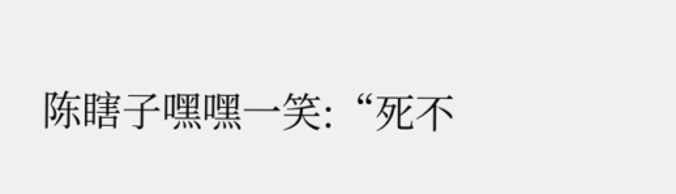陈瞎子嘿嘿一笑:“死不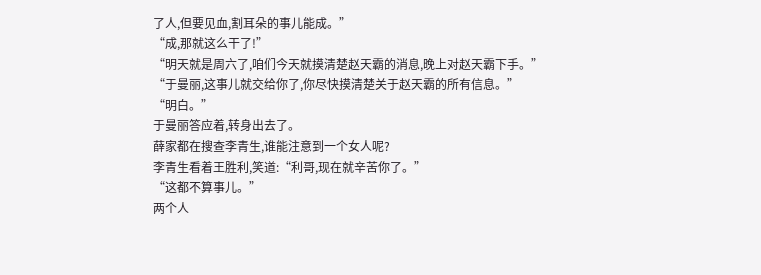了人,但要见血,割耳朵的事儿能成。”
“成,那就这么干了!”
“明天就是周六了,咱们今天就摸清楚赵天霸的消息,晚上对赵天霸下手。”
“于曼丽,这事儿就交给你了,你尽快摸清楚关于赵天霸的所有信息。”
“明白。”
于曼丽答应着,转身出去了。
薛家都在搜查李青生,谁能注意到一个女人呢?
李青生看着王胜利,笑道:“利哥,现在就辛苦你了。”
“这都不算事儿。”
两个人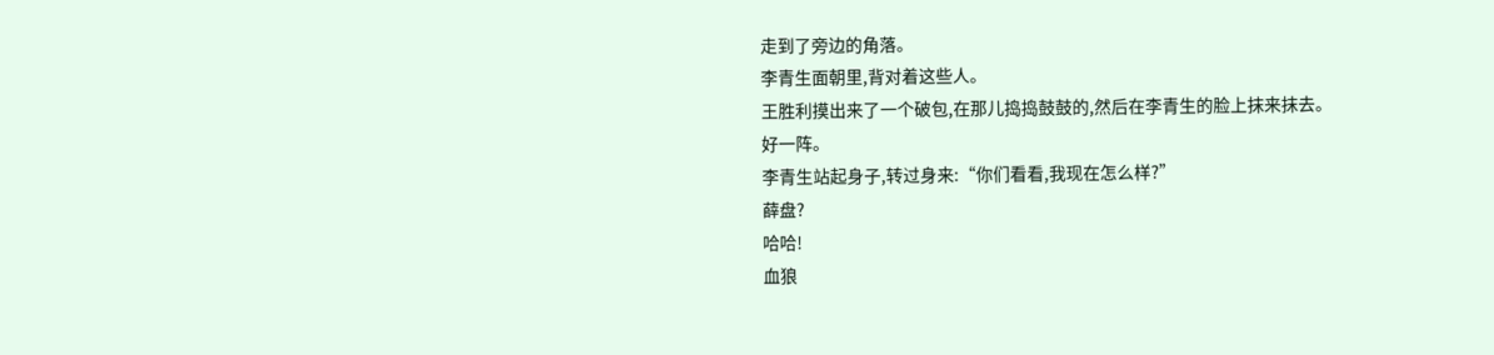走到了旁边的角落。
李青生面朝里,背对着这些人。
王胜利摸出来了一个破包,在那儿捣捣鼓鼓的,然后在李青生的脸上抹来抹去。
好一阵。
李青生站起身子,转过身来:“你们看看,我现在怎么样?”
薛盘?
哈哈!
血狼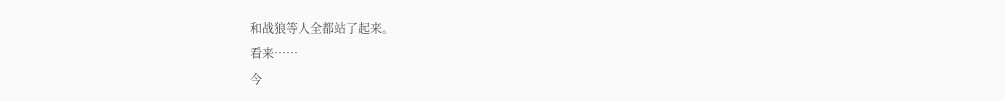和战狼等人全都站了起来。
看来……
今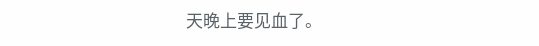天晚上要见血了。